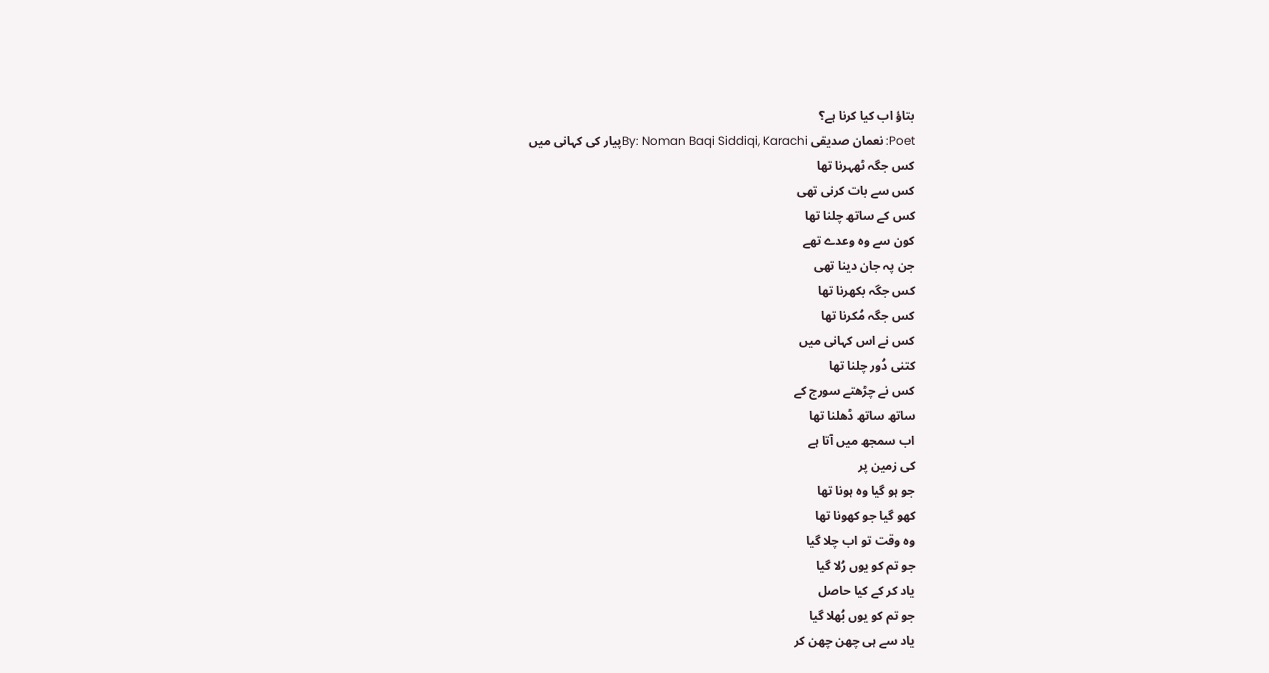بتاؤ اب کیا کرنا ہے؟
Poet: نعمان صدیقی By: Noman Baqi Siddiqi, Karachiپیار کی کہانی میں
کس جگہ ٹھہرنا تھا
کس سے بات کرنی تھی
کس کے ساتھ چلنا تھا
کون سے وہ وعدے تھے
جن پہ جان دینا تھی
کس جگہ بکھرنا تھا
کس جگہ مُکرنا تھا
کس نے اس کہانی میں
کتنی دُور چلنا تھا
کس نے چڑھتے سورج کے
ساتھ ساتھ ڈھلنا تھا
اب سمجھ میں آتا ہے
کی زمین پر
جو ہو گیا وہ ہونا تھا
کھو گیا جو کھونا تھا
وہ وقت تو اب چلا گیا
جو تم کو یوں رُلا گیا
یاد کر کے کیا حاصل
جو تم کو یوں بُھلا گیا
یاد سے ہی چھن چھن کر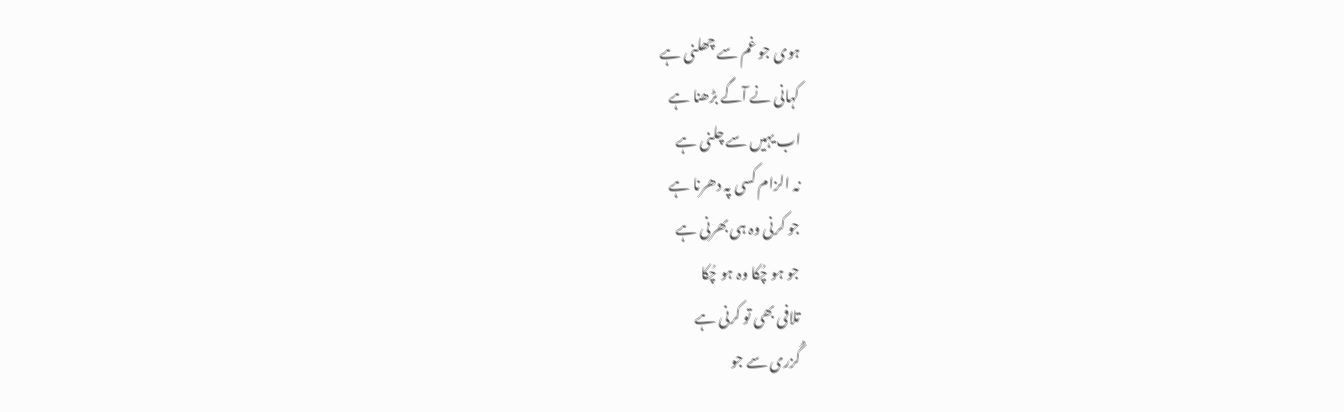ہوی جو غم سے چھلنی ہے
کہانی نے آگے بڑھنا ہے
اب یہیں سے چلنی ہے
نہ الزام کسی پہ دھرنا ہے
جو کرنی وہ ہی بھرنی ہے
جو ہو چُکا وہ ہو چُکا
تلافی بھی تو کرنی ہے
گُزری سے جو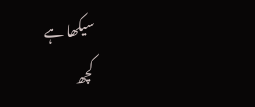سیکھا ہے
کچھ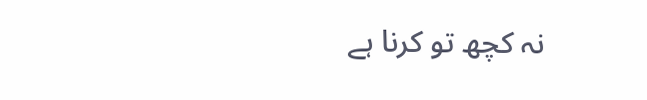نہ کچھ تو کرنا ہے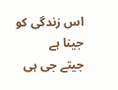اس زندگی کو جینا ہے
جیتے جی ہی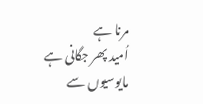مرنا ہے
اُمید پھر جگانی ہے
مایوسیوں سے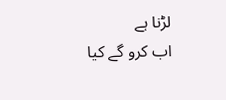لڑنا ہے
اب کرو گے کیا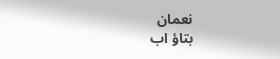نعمان
بتاؤ اب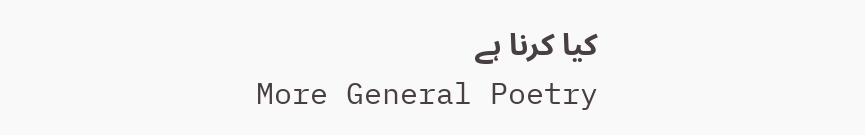کیا کرنا ہے
More General Poetry